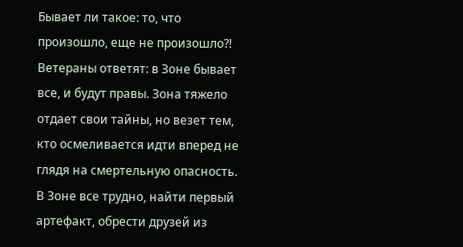Бывает ли такое: то, что произошло, еще не произошло?! Ветераны ответят: в Зоне бывает все, и будут правы. Зона тяжело отдает свои тайны, но везет тем, кто осмеливается идти вперед не глядя на смертельную опасность. В Зоне все трудно, найти первый артефакт, обрести друзей из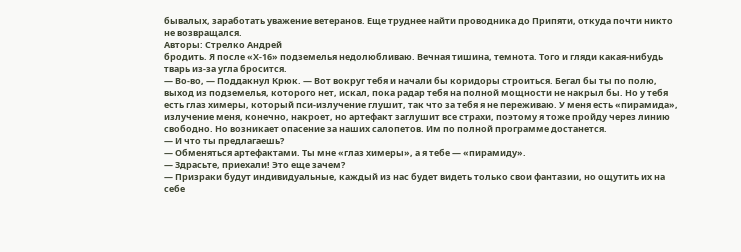бывалых, заработать уважение ветеранов. Еще труднее найти проводника до Припяти, откуда почти никто не возвращался.
Авторы: Стрелко Андрей
бродить. Я после «Х-16» подземелья недолюбливаю. Вечная тишина, темнота. Того и гляди какая-нибудь тварь из-за угла бросится.
— Во-во, — Поддакнул Крюк. — Вот вокруг тебя и начали бы коридоры строиться. Бегал бы ты по полю, выход из подземелья, которого нет, искал, пока радар тебя на полной мощности не накрыл бы. Но у тебя есть глаз химеры, который пси-излучение глушит, так что за тебя я не переживаю. У меня есть «пирамида», излучение меня, конечно, накроет, но артефакт заглушит все страхи, поэтому я тоже пройду через линию свободно. Но возникает опасение за наших салопетов. Им по полной программе достанется.
— И что ты предлагаешь?
— Обменяться артефактами. Ты мне «глаз химеры», а я тебе — «пирамиду».
— Здрасьте, приехали! Это еще зачем?
— Призраки будут индивидуальные, каждый из нас будет видеть только свои фантазии, но ощутить их на себе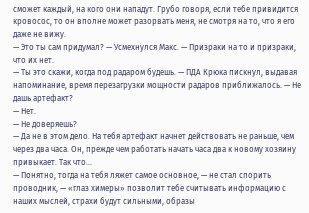сможет каждый, на кого они нападут. Грубо говоря, если тебе привидится кровосос, то он вполне может разорвать меня, не смотря на то, что я его даже не вижу.
— Это ты сам придумал? — Усмехнулся Макс. — Призраки на то и призраки, что их нет.
— Ты это скажи, когда под радаром будешь. — ПДА Крюка пискнул, выдавая напоминание, время перезагрузки мощности радаров приближалось. — Не дашь артефакт?
— Нет.
— Не доверяешь?
— Да не в этом дело. На тебя артефакт начнет действовать не раньше, чем через два часа. Он, прежде чем работать начать часа два к новому хозяину привыкает. Так что…
— Понятно, тогда на тебя ляжет самое основное, — не стал спорить проводник, — «глаз химеры» позволит тебе считывать информацию с наших мыслей, страхи будут сильными, образы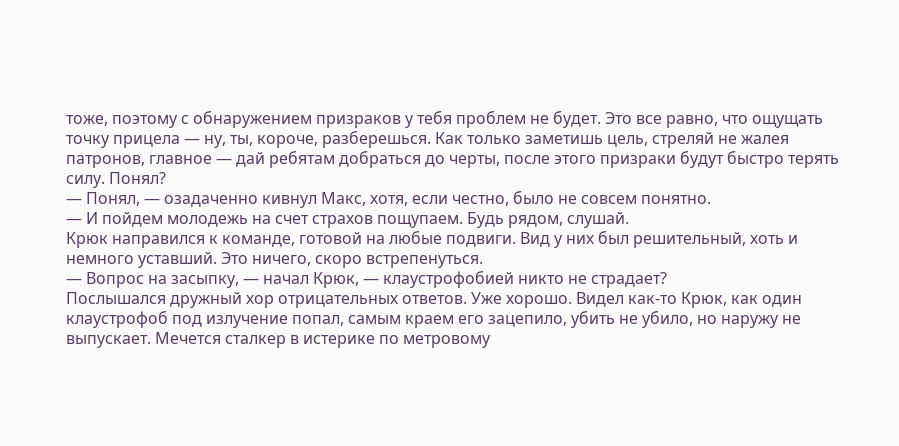тоже, поэтому с обнаружением призраков у тебя проблем не будет. Это все равно, что ощущать точку прицела — ну, ты, короче, разберешься. Как только заметишь цель, стреляй не жалея патронов, главное — дай ребятам добраться до черты, после этого призраки будут быстро терять силу. Понял?
— Понял, — озадаченно кивнул Макс, хотя, если честно, было не совсем понятно.
— И пойдем молодежь на счет страхов пощупаем. Будь рядом, слушай.
Крюк направился к команде, готовой на любые подвиги. Вид у них был решительный, хоть и немного уставший. Это ничего, скоро встрепенуться.
— Вопрос на засыпку, — начал Крюк, — клаустрофобией никто не страдает?
Послышался дружный хор отрицательных ответов. Уже хорошо. Видел как-то Крюк, как один клаустрофоб под излучение попал, самым краем его зацепило, убить не убило, но наружу не выпускает. Мечется сталкер в истерике по метровому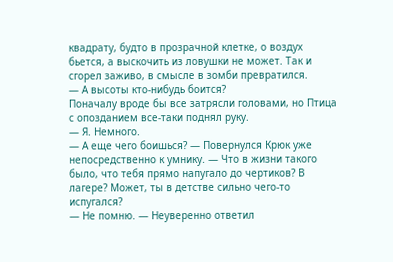квадрату, будто в прозрачной клетке, о воздух бьется, а выскочить из ловушки не может. Так и сгорел заживо, в смысле в зомби превратился.
— А высоты кто-нибудь боится?
Поначалу вроде бы все затрясли головами, но Птица с опозданием все-таки поднял руку.
— Я. Немного.
— А еще чего боишься? — Повернулся Крюк уже непосредственно к умнику. — Что в жизни такого было, что тебя прямо напугало до чертиков? В лагере? Может, ты в детстве сильно чего-то испугался?
— Не помню. — Неуверенно ответил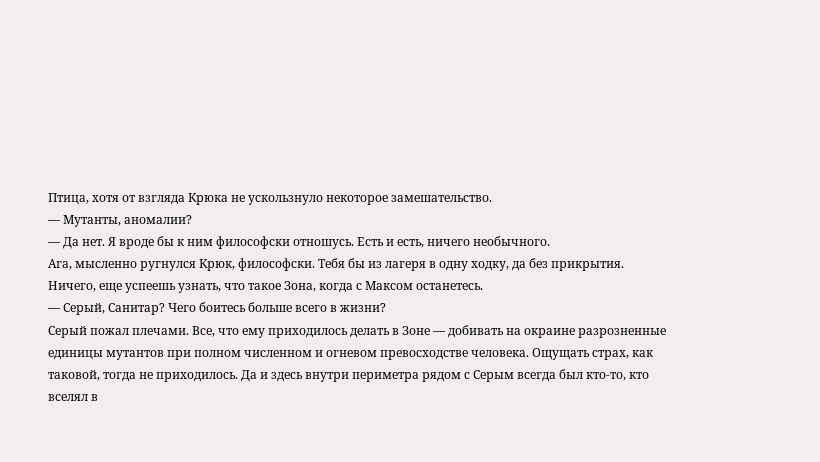Птица, хотя от взгляда Крюка не ускользнуло некоторое замешательство.
— Мутанты, аномалии?
— Да нет. Я вроде бы к ним философски отношусь. Есть и есть, ничего необычного.
Ага, мысленно ругнулся Крюк, философски. Тебя бы из лагеря в одну ходку, да без прикрытия. Ничего, еще успеешь узнать, что такое Зона, когда с Максом останетесь.
— Серый, Санитар? Чего боитесь больше всего в жизни?
Серый пожал плечами. Все, что ему приходилось делать в Зоне — добивать на окраине разрозненные единицы мутантов при полном численном и огневом превосходстве человека. Ощущать страх, как таковой, тогда не приходилось. Да и здесь внутри периметра рядом с Серым всегда был кто-то, кто вселял в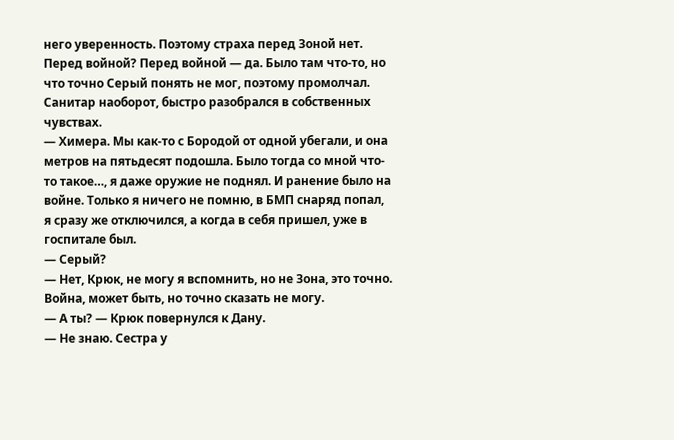него уверенность. Поэтому страха перед Зоной нет. Перед войной? Перед войной — да. Было там что-то, но что точно Серый понять не мог, поэтому промолчал.
Санитар наоборот, быстро разобрался в собственных чувствах.
— Химера. Мы как-то с Бородой от одной убегали, и она метров на пятьдесят подошла. Было тогда со мной что-то такое…, я даже оружие не поднял. И ранение было на войне. Только я ничего не помню, в БМП снаряд попал, я сразу же отключился, а когда в себя пришел, уже в госпитале был.
— Серый?
— Нет, Крюк, не могу я вспомнить, но не Зона, это точно. Война, может быть, но точно сказать не могу.
— А ты? — Крюк повернулся к Дану.
— Не знаю. Сестра у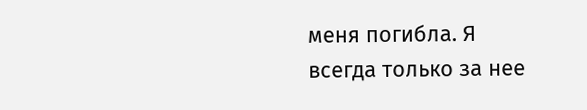меня погибла. Я всегда только за нее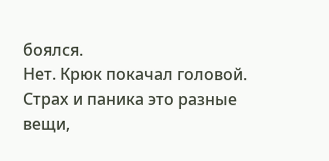боялся.
Нет. Крюк покачал головой. Страх и паника это разные вещи,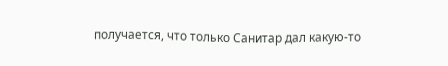получается, что только Санитар дал какую-то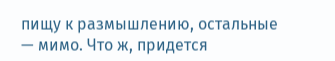пищу к размышлению, остальные — мимо. Что ж, придется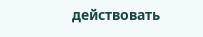действовать